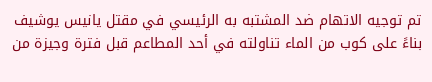تم توجيه الاتهام ضد المشتبه به الرئيسي في مقتل يانيس يوشيف بناءً على كوب من الماء تناولته في أحد المطاعم قبل فترة وجيزة من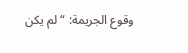وقوع الجريمة: “لم يكن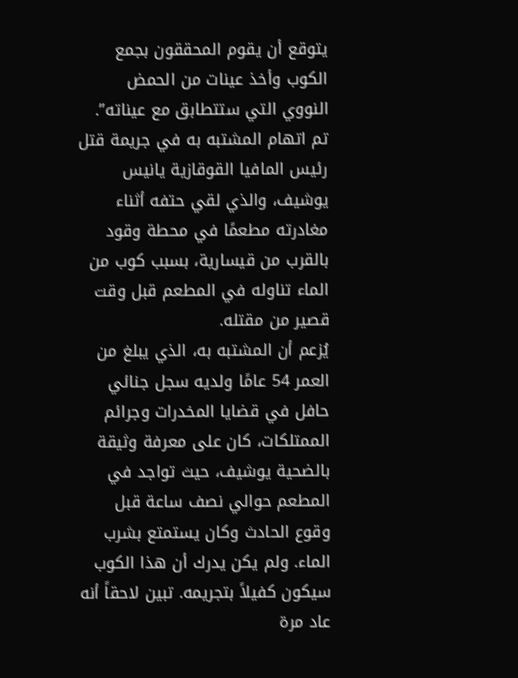يتوقع أن يقوم المحققون بجمع الكوب وأخذ عينات من الحمض النووي التي ستتطابق مع عيناته”.
تم اتهام المشتبه به في جريمة قتل رئيس المافيا القوقازية يانيس يوشيف، والذي لقي حتفه أثناء مغادرته مطعمًا في محطة وقود بالقرب من قيسارية، بسبب كوب من الماء تناوله في المطعم قبل وقت قصير من مقتله.
يُزعم أن المشتبه به، الذي يبلغ من العمر 54 عامًا ولديه سجل جنائي حافل في قضايا المخدرات وجرائم الممتلكات، كان على معرفة وثيقة بالضحية يوشيف، حيث تواجد في المطعم حوالي نصف ساعة قبل وقوع الحادث وكان يستمتع بشرب الماء. ولم يكن يدرك أن هذا الكوب سيكون كفيلاً بتجريمه. تبين لاحقاً أنه عاد مرة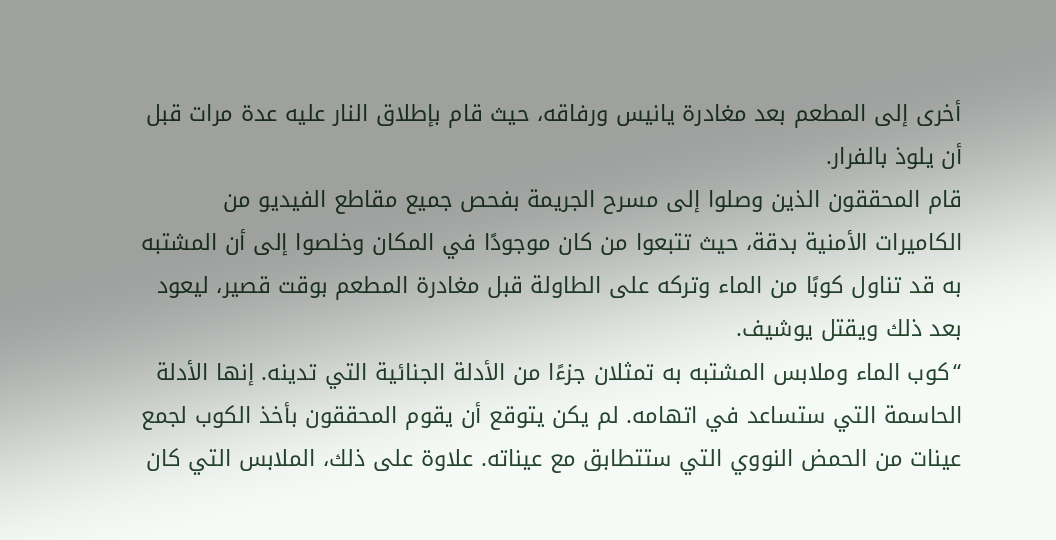أخرى إلى المطعم بعد مغادرة يانيس ورفاقه، حيث قام بإطلاق النار عليه عدة مرات قبل أن يلوذ بالفرار.
قام المحققون الذين وصلوا إلى مسرح الجريمة بفحص جميع مقاطع الفيديو من الكاميرات الأمنية بدقة، حيث تتبعوا من كان موجودًا في المكان وخلصوا إلى أن المشتبه به قد تناول كوبًا من الماء وتركه على الطاولة قبل مغادرة المطعم بوقت قصير، ليعود بعد ذلك ويقتل يوشيف.
“كوب الماء وملابس المشتبه به تمثلان جزءًا من الأدلة الجنائية التي تدينه. إنها الأدلة الحاسمة التي ستساعد في اتهامه. لم يكن يتوقع أن يقوم المحققون بأخذ الكوب لجمع عينات من الحمض النووي التي ستتطابق مع عيناته. علاوة على ذلك، الملابس التي كان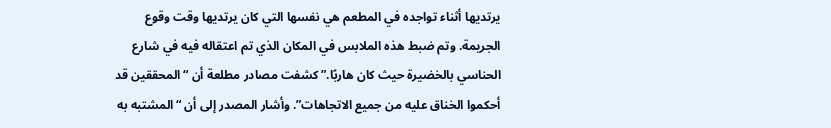يرتديها أثناء تواجده في المطعم هي نفسها التي كان يرتديها وقت وقوع الجريمة. وتم ضبط هذه الملابس في المكان الذي تم اعتقاله فيه في شارع الحناسي بالخضيرة حيث كان هاربًا.” كشفت مصادر مطلعة أن “المحققين قد أحكموا الخناق عليه من جميع الاتجاهات”. وأشار المصدر إلى أن “المشتبه به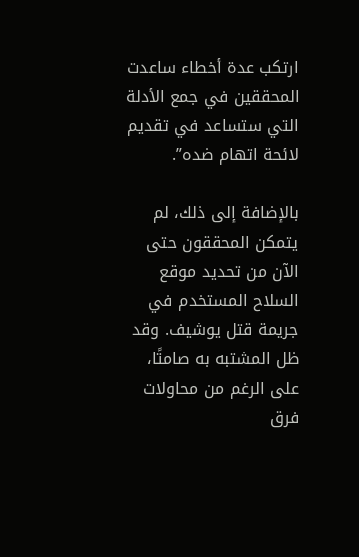ارتكب عدة أخطاء ساعدت المحققين في جمع الأدلة التي ستساعد في تقديم لائحة اتهام ضده”.

بالإضافة إلى ذلك، لم يتمكن المحققون حتى الآن من تحديد موقع السلاح المستخدم في جريمة قتل يوشيف. وقد ظل المشتبه به صامتًا، على الرغم من محاولات فرق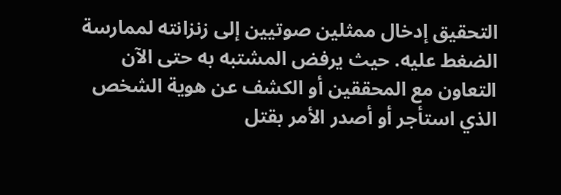التحقيق إدخال ممثلين صوتيين إلى زنزانته لممارسة الضغط عليه. حيث يرفض المشتبه به حتى الآن التعاون مع المحققين أو الكشف عن هوية الشخص الذي استأجر أو أصدر الأمر بقتل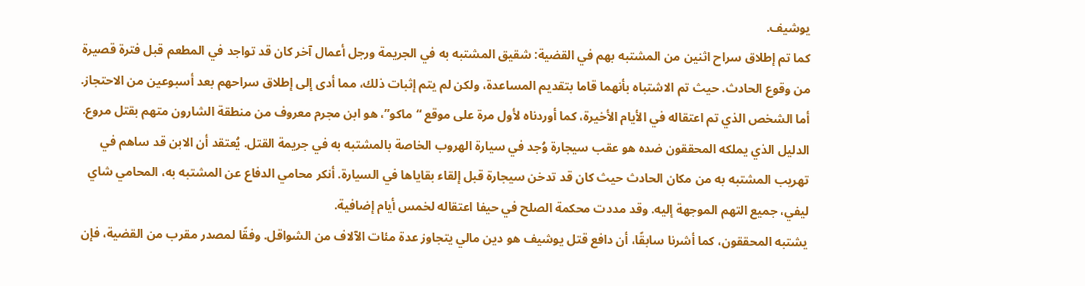يوشيف.
كما تم إطلاق سراح اثنين من المشتبه بهم في القضية: شقيق المشتبه به في الجريمة ورجل أعمال آخر كان قد تواجد في المطعم قبل فترة قصيرة من وقوع الحادث. حيث تم الاشتباه بأنهما قاما بتقديم المساعدة، ولكن لم يتم إثبات ذلك، مما أدى إلى إطلاق سراحهم بعد أسبوعين من الاحتجاز.
أما الشخص الذي تم اعتقاله في الأيام الأخيرة، كما أوردناه لأول مرة على موقع “ماكو”، هو ابن مجرم معروف من منطقة الشارون متهم بقتل مروع. الدليل الذي يملكه المحققون ضده هو عقب سيجارة وُجد في سيارة الهروب الخاصة بالمشتبه به في جريمة القتل. يُعتقد أن الابن قد ساهم في تهريب المشتبه به من مكان الحادث حيث كان قد تدخن سيجارة قبل إلقاء بقاياها في السيارة. أنكر محامي الدفاع عن المشتبه به، المحامي شاي ليفي، جميع التهم الموجهة إليه. وقد مددت محكمة الصلح في حيفا اعتقاله لخمس أيام إضافية.
يشتبه المحققون، كما أشرنا سابقًا، أن دافع قتل يوشيف هو دين مالي يتجاوز عدة مئات الآلاف من الشواقل. وفقًا لمصدر مقرب من القضية، فإن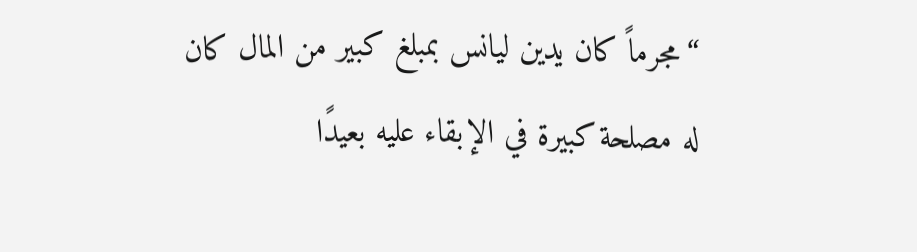“مجرماً كان يدين ليانس بمبلغ كبير من المال كان له مصلحة كبيرة في الإبقاء عليه بعيدًا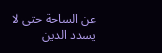عن الساحة حتى لا يسدد الدين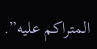المتراكم عليه”.